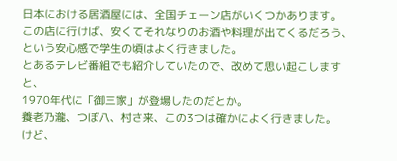日本における居酒屋には、全国チェーン店がいくつかあります。
この店に行けば、安くてそれなりのお酒や料理が出てくるだろう、という安心感で学生の頃はよく行きました。
とあるテレビ番組でも紹介していたので、改めて思い起こしますと、
1970年代に「御三家」が登場したのだとか。
養老乃瀧、つぼ八、村さ来、この3つは確かによく行きました。
けど、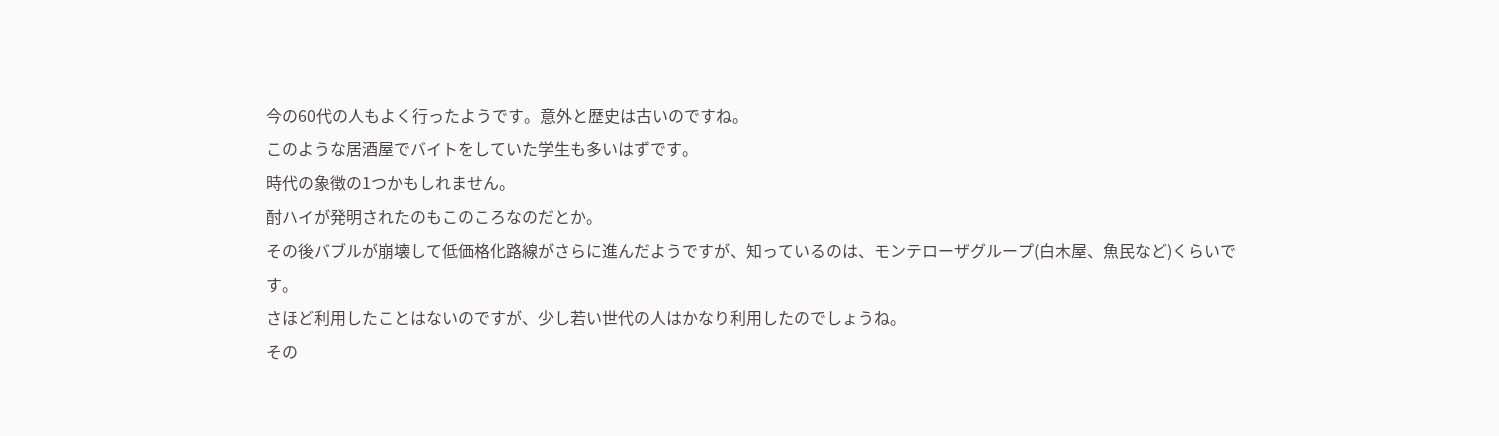今の60代の人もよく行ったようです。意外と歴史は古いのですね。
このような居酒屋でバイトをしていた学生も多いはずです。
時代の象徴の1つかもしれません。
酎ハイが発明されたのもこのころなのだとか。
その後バブルが崩壊して低価格化路線がさらに進んだようですが、知っているのは、モンテローザグループ(白木屋、魚民など)くらいです。
さほど利用したことはないのですが、少し若い世代の人はかなり利用したのでしょうね。
その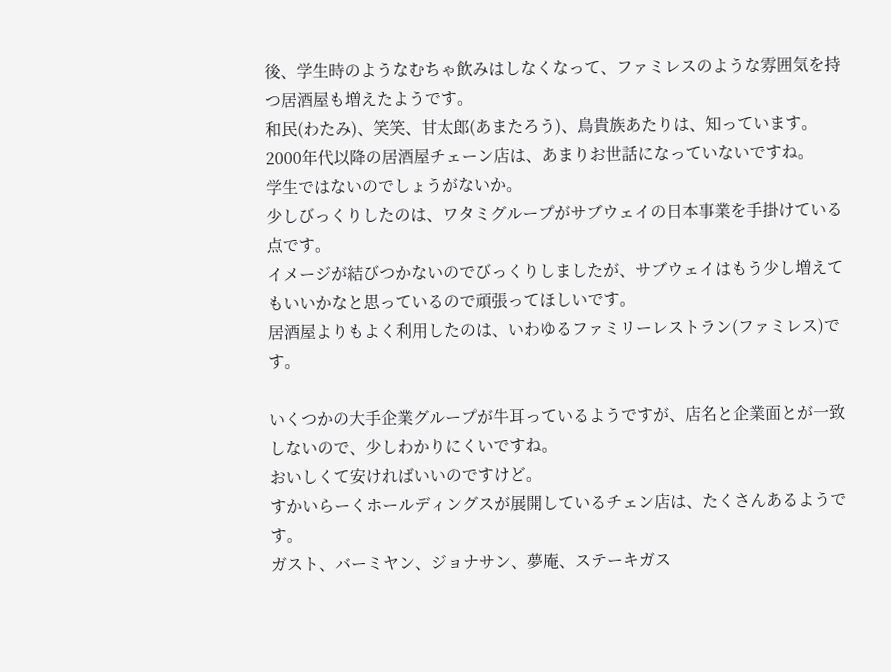後、学生時のようなむちゃ飲みはしなくなって、ファミレスのような雰囲気を持つ居酒屋も増えたようです。
和民(わたみ)、笑笑、甘太郎(あまたろう)、鳥貴族あたりは、知っています。
2000年代以降の居酒屋チェーン店は、あまりお世話になっていないですね。
学生ではないのでしょうがないか。
少しびっくりしたのは、ワタミグループがサブウェイの日本事業を手掛けている点です。
イメージが結びつかないのでびっくりしましたが、サブウェイはもう少し増えてもいいかなと思っているので頑張ってほしいです。
居酒屋よりもよく利用したのは、いわゆるファミリーレストラン(ファミレス)です。

いくつかの大手企業グループが牛耳っているようですが、店名と企業面とが一致しないので、少しわかりにくいですね。
おいしくて安ければいいのですけど。
すかいらーくホールディングスが展開しているチェン店は、たくさんあるようです。
ガスト、バーミヤン、ジョナサン、夢庵、ステーキガス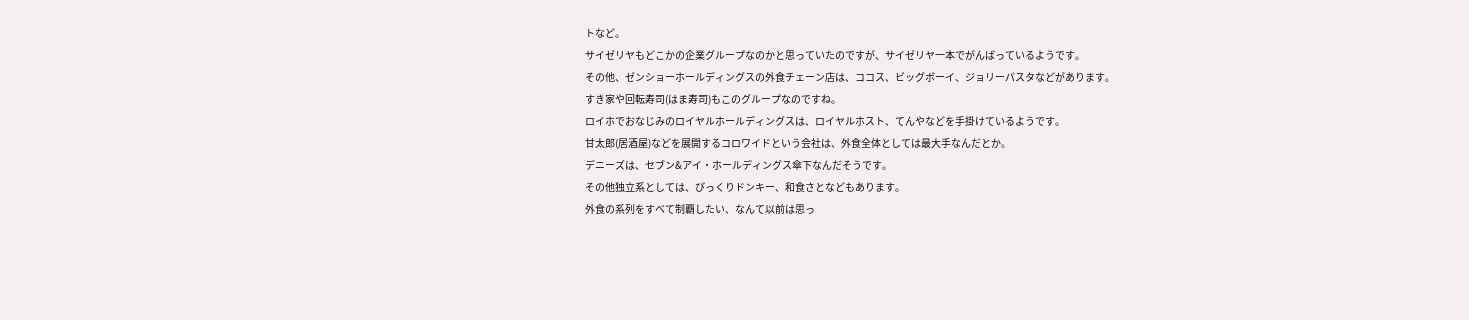トなど。
サイゼリヤもどこかの企業グループなのかと思っていたのですが、サイゼリヤ一本でがんばっているようです。
その他、ゼンショーホールディングスの外食チェーン店は、ココス、ビッグボーイ、ジョリーパスタなどがあります。
すき家や回転寿司(はま寿司)もこのグループなのですね。
ロイホでおなじみのロイヤルホールディングスは、ロイヤルホスト、てんやなどを手掛けているようです。
甘太郎(居酒屋)などを展開するコロワイドという会社は、外食全体としては最大手なんだとか。
デニーズは、セブン&アイ・ホールディングス傘下なんだそうです。
その他独立系としては、びっくりドンキー、和食さとなどもあります。
外食の系列をすべて制覇したい、なんて以前は思っ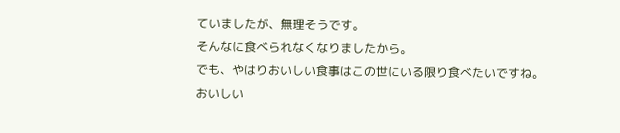ていましたが、無理そうです。
そんなに食べられなくなりましたから。
でも、やはりおいしい食事はこの世にいる限り食べたいですね。
おいしい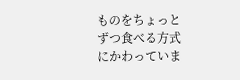ものをちょっとずつ食べる方式にかわっていま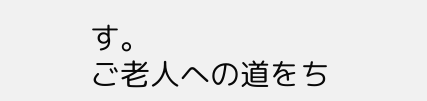す。
ご老人への道をち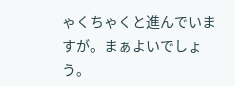ゃくちゃくと進んでいますが。まぁよいでしょう。